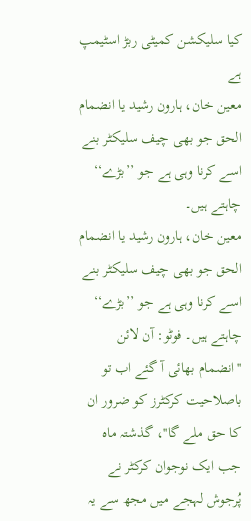کیا سلیکشن کمیٹی ربڑ اسٹیمپ ہے
معین خان، ہارون رشید یا انضمام الحق جو بھی چیف سلیکٹر بنے اسے کرنا وہی ہے جو ’’بڑے‘‘ چاہتے ہیں۔
معین خان، ہارون رشید یا انضمام الحق جو بھی چیف سلیکٹر بنے اسے کرنا وہی ہے جو ’’بڑے‘‘ چاہتے ہیں۔ فوٹو: آن لائن
''انضمام بھائی آ گئے اب تو باصلاحیت کرکٹرز کو ضرور ان کا حق ملے گا''، گذشتہ ماہ جب ایک نوجوان کرکٹر نے پُرجوش لہجے میں مجھ سے یہ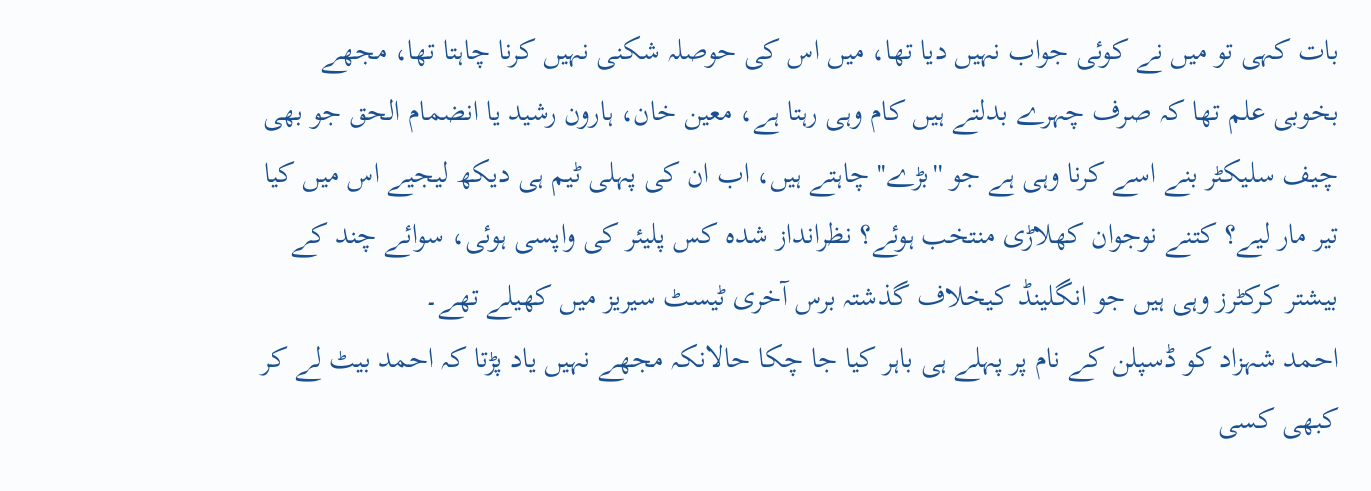بات کہی تو میں نے کوئی جواب نہیں دیا تھا، میں اس کی حوصلہ شکنی نہیں کرنا چاہتا تھا، مجھے بخوبی علم تھا کہ صرف چہرے بدلتے ہیں کام وہی رہتا ہے، معین خان، ہارون رشید یا انضمام الحق جو بھی چیف سلیکٹر بنے اسے کرنا وہی ہے جو ''بڑے'' چاہتے ہیں، اب ان کی پہلی ٹیم ہی دیکھ لیجیے اس میں کیا تیر مار لیے؟ کتنے نوجوان کھلاڑی منتخب ہوئے؟ نظرانداز شدہ کس پلیئر کی واپسی ہوئی، سوائے چند کے بیشتر کرکٹرز وہی ہیں جو انگلینڈ کیخلاف گذشتہ برس آخری ٹیسٹ سیریز میں کھیلے تھے۔
احمد شہزاد کو ڈسپلن کے نام پر پہلے ہی باہر کیا جا چکا حالانکہ مجھے نہیں یاد پڑتا کہ احمد بیٹ لے کر کبھی کسی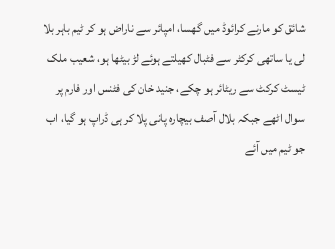شائق کو مارنے کرائوڈ میں گھسا، امپائر سے ناراض ہو کر ٹیم باہر بلا لی یا ساتھی کرکٹر سے فٹبال کھیلتے ہوئے لڑ بیٹھا ہو، شعیب ملک ٹیسٹ کرکٹ سے ریٹائر ہو چکے، جنید خان کی فٹنس اور فارم پر سوال اٹھے جبکہ بلال آصف بیچارہ پانی پلا کر ہی ڈراپ ہو گیا، اب جو ٹیم میں آئے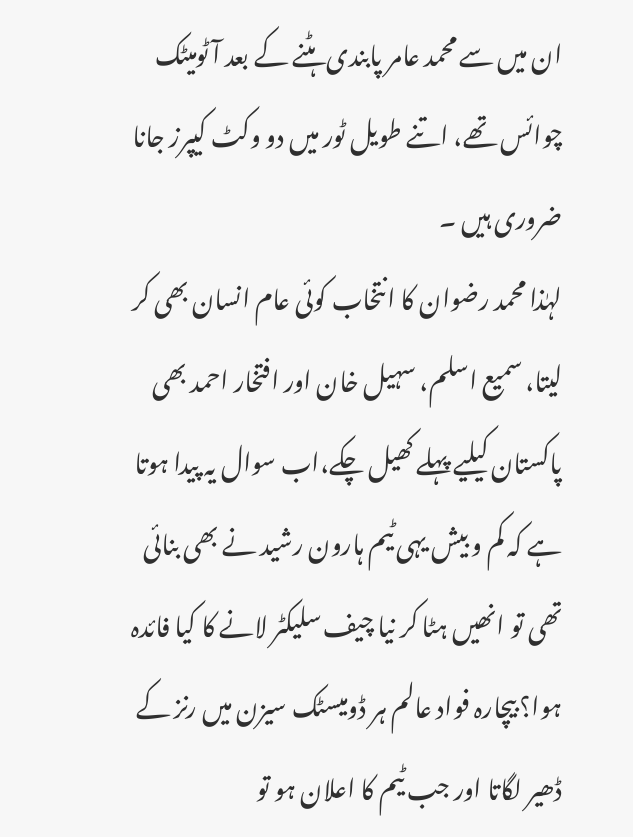ان میں سے محمد عامر پابندی ہٹنے کے بعد آٹومیٹک چوائس تھے، اتنے طویل ٹور میں دو وکٹ کیپرز جانا ضروری ہیں ۔
لہٰذا محمد رضوان کا انتخاب کوئی عام انسان بھی کر لیتا، سمیع اسلم، سہیل خان اور افتخار احمد بھی پاکستان کیلیے پہلے کھیل چکے،اب سوال یہ پیدا ہوتا ہے کہ کم و بیش یہی ٹیم ہارون رشید نے بھی بنائی تھی تو انھیں ہٹا کر نیا چیف سلیکٹر لانے کا کیا فائدہ ہوا؟ بیچارہ فواد عالم ہر ڈومیسٹک سیزن میں رنز کے ڈھیر لگاتا اور جب ٹیم کا اعلان ہو تو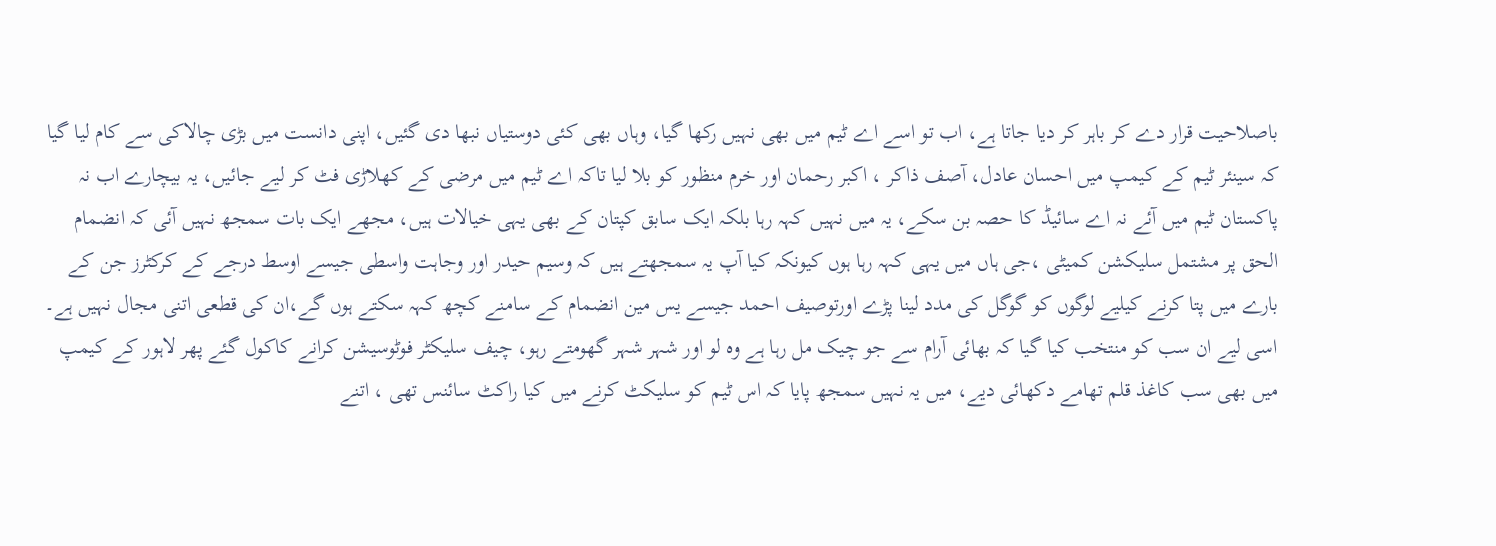باصلاحیت قرار دے کر باہر کر دیا جاتا ہے، اب تو اسے اے ٹیم میں بھی نہیں رکھا گیا، وہاں بھی کئی دوستیاں نبھا دی گئیں، اپنی دانست میں بڑی چالاکی سے کام لیا گیا کہ سینئر ٹیم کے کیمپ میں احسان عادل، آصف ذاکر ، اکبر رحمان اور خرم منظور کو بلا لیا تاکہ اے ٹیم میں مرضی کے کھلاڑی فٹ کر لیے جائیں، یہ بیچارے اب نہ پاکستان ٹیم میں آئے نہ اے سائیڈ کا حصہ بن سکے، یہ میں نہیں کہہ رہا بلکہ ایک سابق کپتان کے بھی یہی خیالات ہیں، مجھے ایک بات سمجھ نہیں آئی کہ انضمام الحق پر مشتمل سلیکشن کمیٹی ،جی ہاں میں یہی کہہ رہا ہوں کیونکہ کیا آپ یہ سمجھتے ہیں کہ وسیم حیدر اور وجاہت واسطی جیسے اوسط درجے کے کرکٹرز جن کے بارے میں پتا کرنے کیلیے لوگوں کو گوگل کی مدد لینا پڑے اورتوصیف احمد جیسے یس مین انضمام کے سامنے کچھ کہہ سکتے ہوں گے،ان کی قطعی اتنی مجال نہیں ہے۔
اسی لیے ان سب کو منتخب کیا گیا کہ بھائی آرام سے جو چیک مل رہا ہے وہ لو اور شہر شہر گھومتے رہو، چیف سلیکٹر فوٹوسیشن کرانے کاکول گئے پھر لاہور کے کیمپ میں بھی سب کاغذ قلم تھامے دکھائی دیے، میں یہ نہیں سمجھ پایا کہ اس ٹیم کو سلیکٹ کرنے میں کیا راکٹ سائنس تھی ، اتنے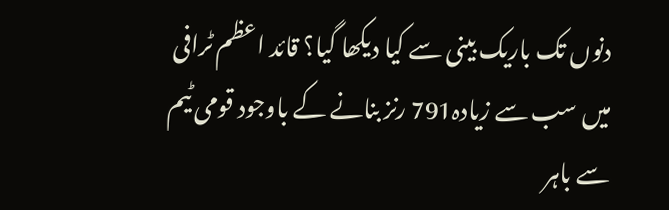دنوں تک باریک بینی سے کیا دیکھا گیا؟ قائد اعظم ٹرافی میں سب سے زیادہ791 رنز بنانے کے باوجود قومی ٹیم سے باہر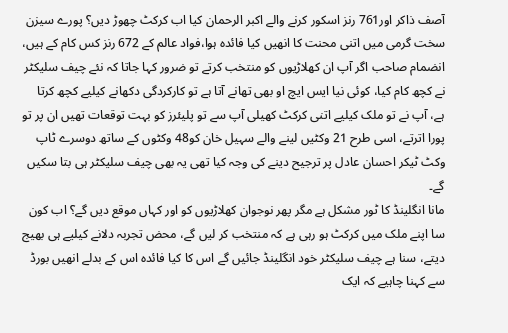آصف ذاکر اور761 رنز اسکور کرنے والے اکبر الرحمان کیا اب کرکٹ چھوڑ دیں؟ پورے سیزن سخت گرمی میں اتنی محنت کا انھیں کیا فائدہ ہوا،فواد عالم کے 672 رنز کس کام کے ہیں، انضمام صاحب اگر آپ ان کھلاڑیوں کو منتخب کرتے تو ضرور کہا جاتا کہ نئے چیف سلیکٹر نے کچھ کام کیا، کوئی نیا ایس ایچ او بھی تھانے آتا ہے تو کارکردگی دکھانے کیلیے کچھ کرتا ہے، آپ نے تو ملک کیلیے اتنی کرکٹ کھیلی آپ سے تو پلیئرز کو بہت توقعات تھیں ان پر تو پورا اترتے، اسی طرح 21 وکٹیں لینے والے سہیل خان کو48 وکٹوں کے ساتھ دوسرے ٹاپ وکٹ ٹیکر احسان عادل پر ترجیح دینے کی وجہ کیا تھی یہ بھی چیف سلیکٹر ہی بتا سکیں گے۔
مانا انگلینڈ کا ٹور مشکل ہے مگر پھر نوجوان کھلاڑیوں کو اور کہاں موقع دیں گے؟ اب کون سا اپنے ملک میں کرکٹ ہو رہی ہے کہ منتخب کر لیں گے، محض تجربہ دلانے کیلیے ہی بھیج دیتے، سنا ہے چیف سلیکٹر خود انگلینڈ جائیں گے اس کا کیا فائدہ اس کے بدلے انھیں بورڈ سے کہنا چاہیے کہ ایک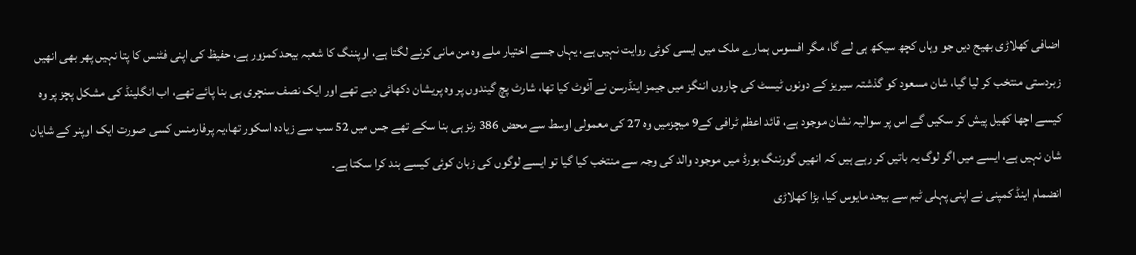اضافی کھلاڑی بھیج دیں جو وہاں کچھ سیکھ ہی لے گا، مگر افسوس ہمارے ملک میں ایسی کوئی روایت نہیں ہے، یہاں جسے اختیار ملے وہ من مانی کرنے لگتا ہے، اوپننگ کا شعبہ بیحد کمزور ہے، حفیظ کی اپنی فٹنس کا پتا نہیں پھر بھی انھیں زبردستی منتخب کر لیا گیا، شان مسعود کو گذشتہ سیریز کے دونوں ٹیسٹ کی چاروں اننگز میں جیمز اینڈرسن نے آئوٹ کیا تھا، شارٹ پچ گیندوں پر وہ پریشان دکھائی دیے تھے اور ایک نصف سنچری ہی بنا پائے تھے، اب انگلینڈ کی مشکل پچز پر وہ کیسے اچھا کھیل پیش کر سکیں گے اس پر سوالیہ نشان موجود ہے، قائد اعظم ٹرافی کے9 میچزمیں وہ 27 کی معمولی اوسط سے محض 386 رنز ہی بنا سکے تھے جس میں 52 سب سے زیادہ اسکور تھا،یہ پرفارمنس کسی صورت ایک اوپنر کے شایان شان نہیں ہے، ایسے میں اگر لوگ یہ باتیں کر رہے ہیں کہ انھیں گورننگ بورڈ میں موجود والد کی وجہ سے منتخب کیا گیا تو ایسے لوگوں کی زبان کوئی کیسے بند کرا سکتا ہے۔
انضمام اینڈ کمپنی نے اپنی پہلی ٹیم سے بیحد مایوس کیا، بڑا کھلاڑی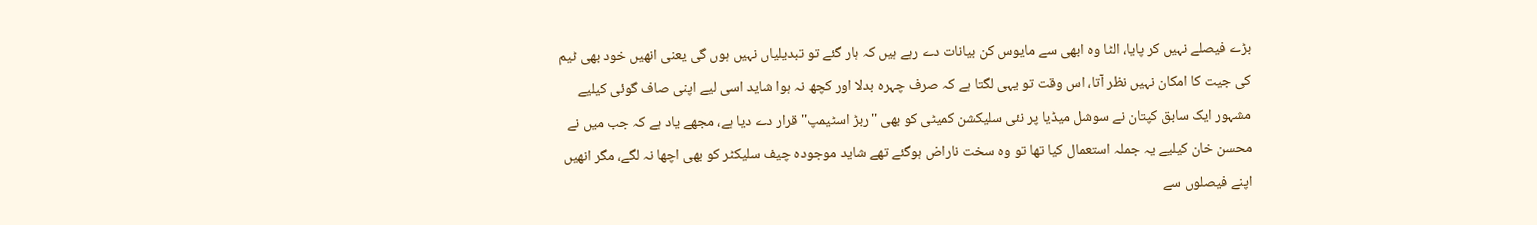بڑے فیصلے نہیں کر پایا، الٹا وہ ابھی سے مایوس کن بیانات دے رہے ہیں کہ ہار گئے تو تبدیلیاں نہیں ہوں گی یعنی انھیں خود بھی ٹیم کی جیت کا امکان نہیں نظر آتا، اس وقت تو یہی لگتا ہے کہ صرف چہرہ بدلا اور کچھ نہ ہوا شاید اسی لیے اپنی صاف گوئی کیلیے مشہور ایک سابق کپتان نے سوشل میڈیا پر نئی سلیکشن کمیٹی کو بھی ''ربڑ اسٹیمپ'' قرار دے دیا ہے، مجھے یاد ہے کہ جب میں نے محسن خان کیلیے یہ جملہ استعمال کیا تھا تو وہ سخت ناراض ہوگئے تھے شاید موجودہ چیف سلیکٹر کو بھی اچھا نہ لگے، مگر انھیں اپنے فیصلوں سے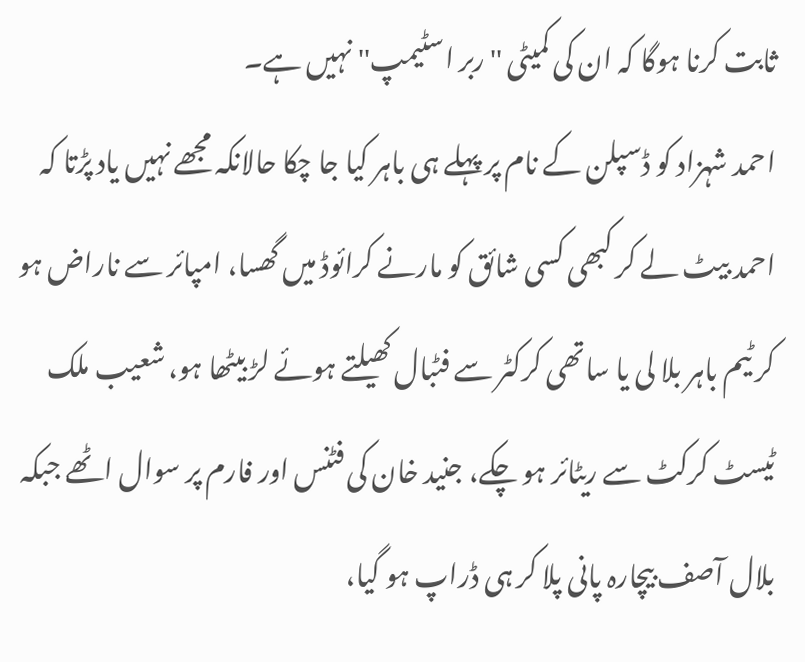ثابت کرنا ہوگا کہ ان کی کمیٹی ''ربر اسٹیمپ'' نہیں ہے۔
احمد شہزاد کو ڈسپلن کے نام پر پہلے ہی باہر کیا جا چکا حالانکہ مجھے نہیں یاد پڑتا کہ احمد بیٹ لے کر کبھی کسی شائق کو مارنے کرائوڈ میں گھسا، امپائر سے ناراض ہو کر ٹیم باہر بلا لی یا ساتھی کرکٹر سے فٹبال کھیلتے ہوئے لڑ بیٹھا ہو، شعیب ملک ٹیسٹ کرکٹ سے ریٹائر ہو چکے، جنید خان کی فٹنس اور فارم پر سوال اٹھے جبکہ بلال آصف بیچارہ پانی پلا کر ہی ڈراپ ہو گیا،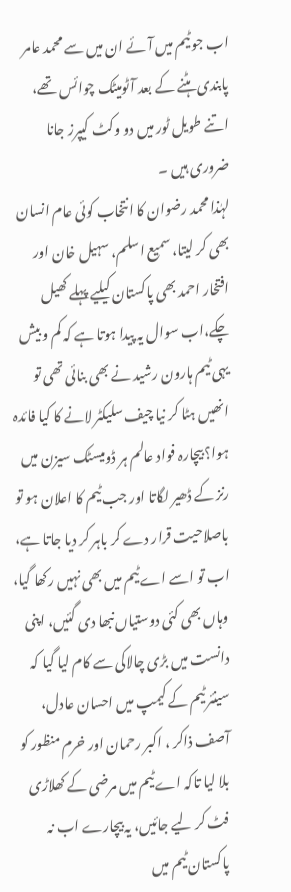اب جو ٹیم میں آئے ان میں سے محمد عامر پابندی ہٹنے کے بعد آٹومیٹک چوائس تھے، اتنے طویل ٹور میں دو وکٹ کیپرز جانا ضروری ہیں ۔
لہٰذا محمد رضوان کا انتخاب کوئی عام انسان بھی کر لیتا، سمیع اسلم، سہیل خان اور افتخار احمد بھی پاکستان کیلیے پہلے کھیل چکے،اب سوال یہ پیدا ہوتا ہے کہ کم و بیش یہی ٹیم ہارون رشید نے بھی بنائی تھی تو انھیں ہٹا کر نیا چیف سلیکٹر لانے کا کیا فائدہ ہوا؟ بیچارہ فواد عالم ہر ڈومیسٹک سیزن میں رنز کے ڈھیر لگاتا اور جب ٹیم کا اعلان ہو تو باصلاحیت قرار دے کر باہر کر دیا جاتا ہے، اب تو اسے اے ٹیم میں بھی نہیں رکھا گیا، وہاں بھی کئی دوستیاں نبھا دی گئیں، اپنی دانست میں بڑی چالاکی سے کام لیا گیا کہ سینئر ٹیم کے کیمپ میں احسان عادل، آصف ذاکر ، اکبر رحمان اور خرم منظور کو بلا لیا تاکہ اے ٹیم میں مرضی کے کھلاڑی فٹ کر لیے جائیں، یہ بیچارے اب نہ پاکستان ٹیم میں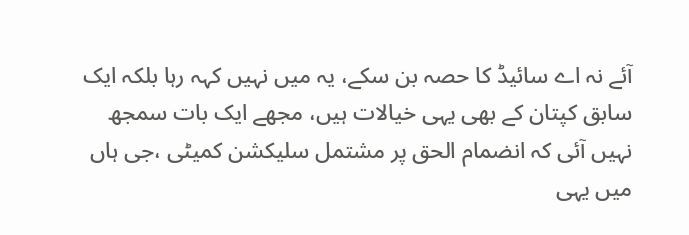آئے نہ اے سائیڈ کا حصہ بن سکے، یہ میں نہیں کہہ رہا بلکہ ایک سابق کپتان کے بھی یہی خیالات ہیں، مجھے ایک بات سمجھ نہیں آئی کہ انضمام الحق پر مشتمل سلیکشن کمیٹی ،جی ہاں میں یہی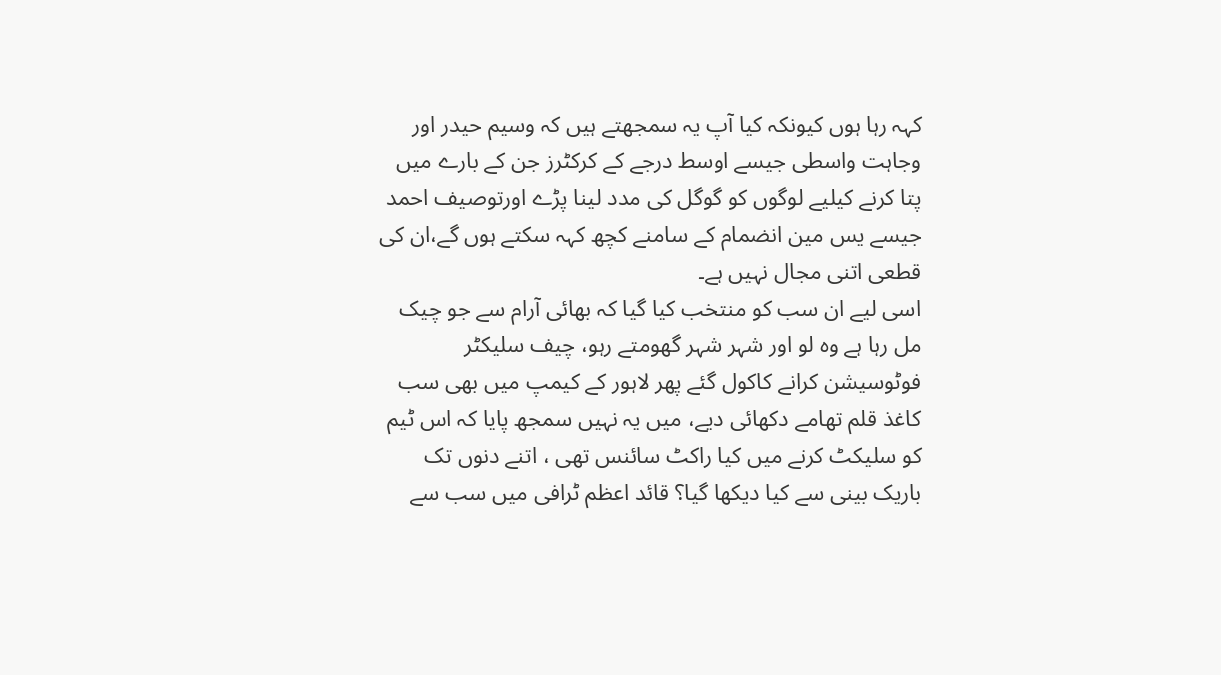کہہ رہا ہوں کیونکہ کیا آپ یہ سمجھتے ہیں کہ وسیم حیدر اور وجاہت واسطی جیسے اوسط درجے کے کرکٹرز جن کے بارے میں پتا کرنے کیلیے لوگوں کو گوگل کی مدد لینا پڑے اورتوصیف احمد جیسے یس مین انضمام کے سامنے کچھ کہہ سکتے ہوں گے،ان کی قطعی اتنی مجال نہیں ہے۔
اسی لیے ان سب کو منتخب کیا گیا کہ بھائی آرام سے جو چیک مل رہا ہے وہ لو اور شہر شہر گھومتے رہو، چیف سلیکٹر فوٹوسیشن کرانے کاکول گئے پھر لاہور کے کیمپ میں بھی سب کاغذ قلم تھامے دکھائی دیے، میں یہ نہیں سمجھ پایا کہ اس ٹیم کو سلیکٹ کرنے میں کیا راکٹ سائنس تھی ، اتنے دنوں تک باریک بینی سے کیا دیکھا گیا؟ قائد اعظم ٹرافی میں سب سے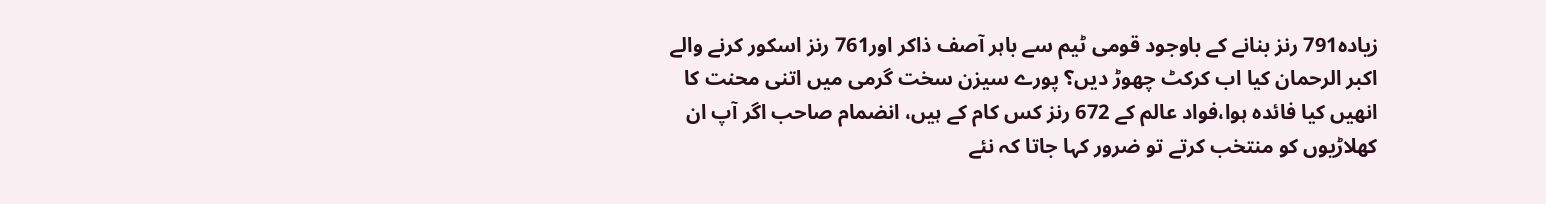زیادہ791 رنز بنانے کے باوجود قومی ٹیم سے باہر آصف ذاکر اور761 رنز اسکور کرنے والے اکبر الرحمان کیا اب کرکٹ چھوڑ دیں؟ پورے سیزن سخت گرمی میں اتنی محنت کا انھیں کیا فائدہ ہوا،فواد عالم کے 672 رنز کس کام کے ہیں، انضمام صاحب اگر آپ ان کھلاڑیوں کو منتخب کرتے تو ضرور کہا جاتا کہ نئے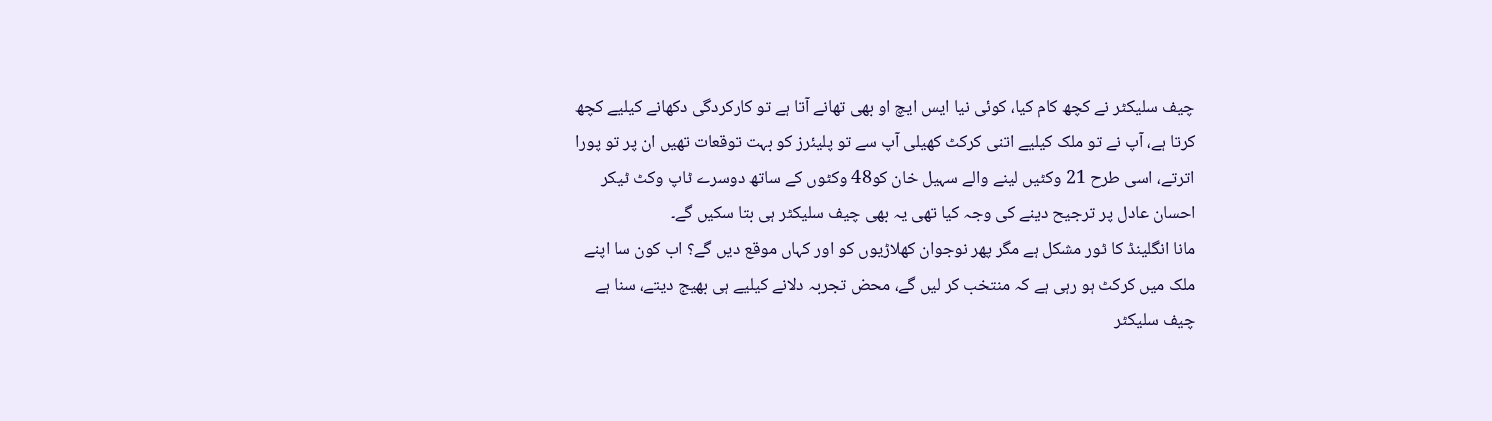چیف سلیکٹر نے کچھ کام کیا، کوئی نیا ایس ایچ او بھی تھانے آتا ہے تو کارکردگی دکھانے کیلیے کچھ کرتا ہے، آپ نے تو ملک کیلیے اتنی کرکٹ کھیلی آپ سے تو پلیئرز کو بہت توقعات تھیں ان پر تو پورا اترتے، اسی طرح 21 وکٹیں لینے والے سہیل خان کو48 وکٹوں کے ساتھ دوسرے ٹاپ وکٹ ٹیکر احسان عادل پر ترجیح دینے کی وجہ کیا تھی یہ بھی چیف سلیکٹر ہی بتا سکیں گے۔
مانا انگلینڈ کا ٹور مشکل ہے مگر پھر نوجوان کھلاڑیوں کو اور کہاں موقع دیں گے؟ اب کون سا اپنے ملک میں کرکٹ ہو رہی ہے کہ منتخب کر لیں گے، محض تجربہ دلانے کیلیے ہی بھیج دیتے، سنا ہے چیف سلیکٹر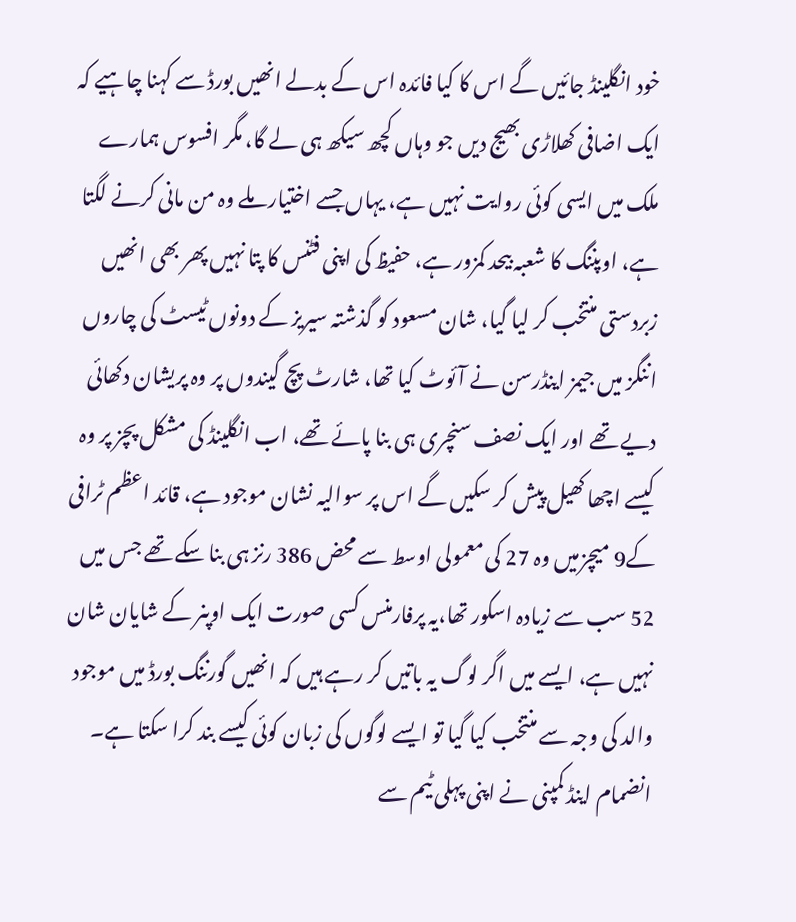خود انگلینڈ جائیں گے اس کا کیا فائدہ اس کے بدلے انھیں بورڈ سے کہنا چاہیے کہ ایک اضافی کھلاڑی بھیج دیں جو وہاں کچھ سیکھ ہی لے گا، مگر افسوس ہمارے ملک میں ایسی کوئی روایت نہیں ہے، یہاں جسے اختیار ملے وہ من مانی کرنے لگتا ہے، اوپننگ کا شعبہ بیحد کمزور ہے، حفیظ کی اپنی فٹنس کا پتا نہیں پھر بھی انھیں زبردستی منتخب کر لیا گیا، شان مسعود کو گذشتہ سیریز کے دونوں ٹیسٹ کی چاروں اننگز میں جیمز اینڈرسن نے آئوٹ کیا تھا، شارٹ پچ گیندوں پر وہ پریشان دکھائی دیے تھے اور ایک نصف سنچری ہی بنا پائے تھے، اب انگلینڈ کی مشکل پچز پر وہ کیسے اچھا کھیل پیش کر سکیں گے اس پر سوالیہ نشان موجود ہے، قائد اعظم ٹرافی کے9 میچزمیں وہ 27 کی معمولی اوسط سے محض 386 رنز ہی بنا سکے تھے جس میں 52 سب سے زیادہ اسکور تھا،یہ پرفارمنس کسی صورت ایک اوپنر کے شایان شان نہیں ہے، ایسے میں اگر لوگ یہ باتیں کر رہے ہیں کہ انھیں گورننگ بورڈ میں موجود والد کی وجہ سے منتخب کیا گیا تو ایسے لوگوں کی زبان کوئی کیسے بند کرا سکتا ہے۔
انضمام اینڈ کمپنی نے اپنی پہلی ٹیم سے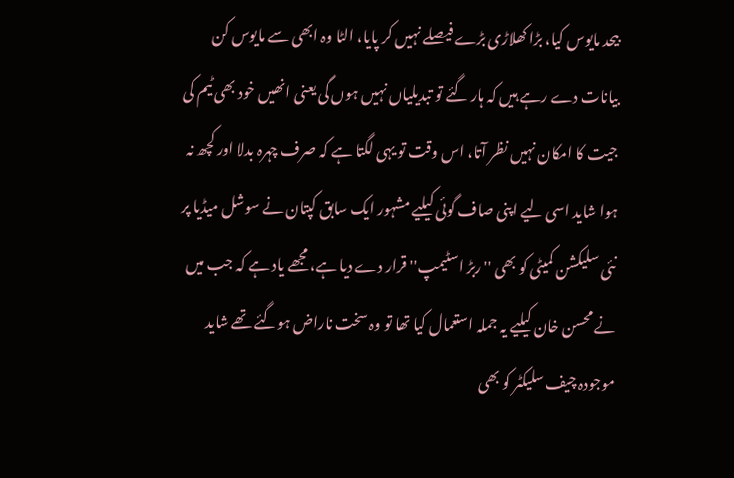بیحد مایوس کیا، بڑا کھلاڑی بڑے فیصلے نہیں کر پایا، الٹا وہ ابھی سے مایوس کن بیانات دے رہے ہیں کہ ہار گئے تو تبدیلیاں نہیں ہوں گی یعنی انھیں خود بھی ٹیم کی جیت کا امکان نہیں نظر آتا، اس وقت تو یہی لگتا ہے کہ صرف چہرہ بدلا اور کچھ نہ ہوا شاید اسی لیے اپنی صاف گوئی کیلیے مشہور ایک سابق کپتان نے سوشل میڈیا پر نئی سلیکشن کمیٹی کو بھی ''ربڑ اسٹیمپ'' قرار دے دیا ہے، مجھے یاد ہے کہ جب میں نے محسن خان کیلیے یہ جملہ استعمال کیا تھا تو وہ سخت ناراض ہوگئے تھے شاید موجودہ چیف سلیکٹر کو بھی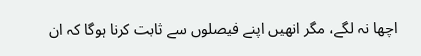اچھا نہ لگے، مگر انھیں اپنے فیصلوں سے ثابت کرنا ہوگا کہ ان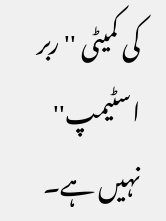کی کمیٹی ''ربر اسٹیمپ'' نہیں ہے۔